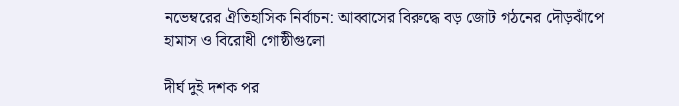নভেম্বরের ঐতিহাসিক নির্বাচন: আব্বাসের বিরুদ্ধে বড় জোট গঠনের দৌড়ঝাঁপে হামাস ও বিরোধী গোষ্ঠীগুলো

দীর্ঘ দুই দশক পর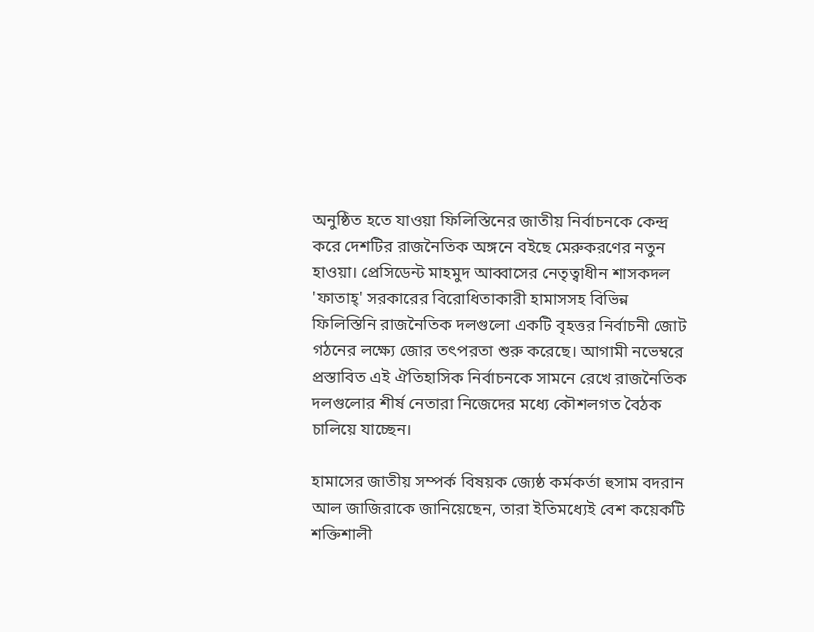অনুষ্ঠিত হতে যাওয়া ফিলিস্তিনের জাতীয় নির্বাচনকে কেন্দ্র করে দেশটির রাজনৈতিক অঙ্গনে বইছে মেরুকরণের নতুন হাওয়া। প্রেসিডেন্ট মাহমুদ আব্বাসের নেতৃত্বাধীন শাসকদল 'ফাতাহ্' সরকারের বিরোধিতাকারী হামাসসহ বিভিন্ন ফিলিস্তিনি রাজনৈতিক দলগুলো একটি বৃহত্তর নির্বাচনী জোট গঠনের লক্ষ্যে জোর তৎপরতা শুরু করেছে। আগামী নভেম্বরে প্রস্তাবিত এই ঐতিহাসিক নির্বাচনকে সামনে রেখে রাজনৈতিক দলগুলোর শীর্ষ নেতারা নিজেদের মধ্যে কৌশলগত বৈঠক চালিয়ে যাচ্ছেন।

হামাসের জাতীয় সম্পর্ক বিষয়ক জ্যেষ্ঠ কর্মকর্তা হুসাম বদরান আল জাজিরাকে জানিয়েছেন, তারা ইতিমধ্যেই বেশ কয়েকটি শক্তিশালী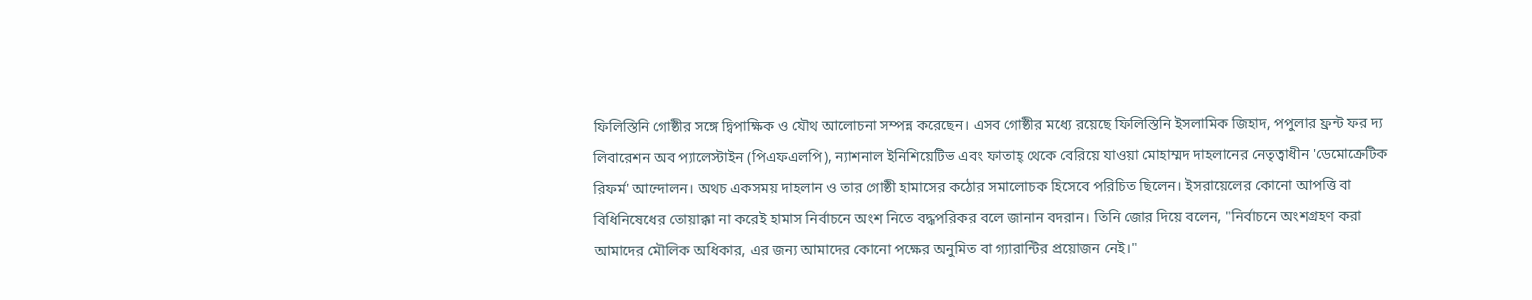ফিলিস্তিনি গোষ্ঠীর সঙ্গে দ্বিপাক্ষিক ও যৌথ আলোচনা সম্পন্ন করেছেন। এসব গোষ্ঠীর মধ্যে রয়েছে ফিলিস্তিনি ইসলামিক জিহাদ, পপুলার ফ্রন্ট ফর দ্য লিবারেশন অব প্যালেস্টাইন (পিএফএলপি), ন্যাশনাল ইনিশিয়েটিভ এবং ফাতাহ্‌ থেকে বেরিয়ে যাওয়া মোহাম্মদ দাহলানের নেতৃত্বাধীন 'ডেমোক্রেটিক রিফর্ম' আন্দোলন। অথচ একসময় দাহলান ও তার গোষ্ঠী হামাসের কঠোর সমালোচক হিসেবে পরিচিত ছিলেন। ইসরায়েলের কোনো আপত্তি বা বিধিনিষেধের তোয়াক্কা না করেই হামাস নির্বাচনে অংশ নিতে বদ্ধপরিকর বলে জানান বদরান। তিনি জোর দিয়ে বলেন, "নির্বাচনে অংশগ্রহণ করা আমাদের মৌলিক অধিকার, এর জন্য আমাদের কোনো পক্ষের অনুমিত বা গ্যারান্টির প্রয়োজন নেই।"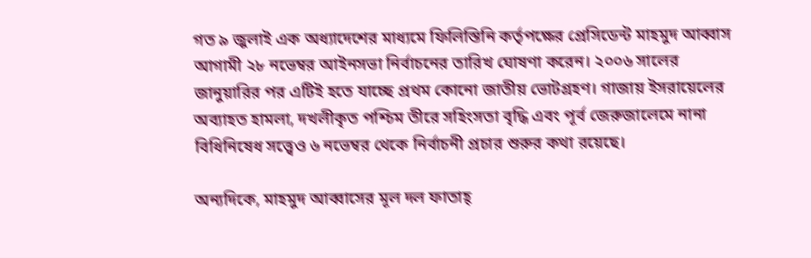গত ৯ জুলাই এক অধ্যাদেশের মাধ্যমে ফিলিস্তিনি কর্তৃপক্ষের প্রেসিডেন্ট মাহমুদ আব্বাস আগামী ২৮ নভেম্বর আইনসভা নির্বাচনের তারিখ ঘোষণা করেন। ২০০৬ সালের জানুয়ারির পর এটিই হতে যাচ্ছে প্রথম কোনো জাতীয় ভোটগ্রহণ। গাজায় ইসরায়েলের অব্যাহত হামলা, দখলীকৃত পশ্চিম তীরে সহিংসতা বৃদ্ধি এবং পূর্ব জেরুজালেমে নানা বিধিনিষেধ সত্ত্বেও ৬ নভেম্বর থেকে নির্বাচনী প্রচার শুরুর কথা রয়েছে।

অন্যদিকে, মাহমুদ আব্বাসের মূল দল ফাতাহ্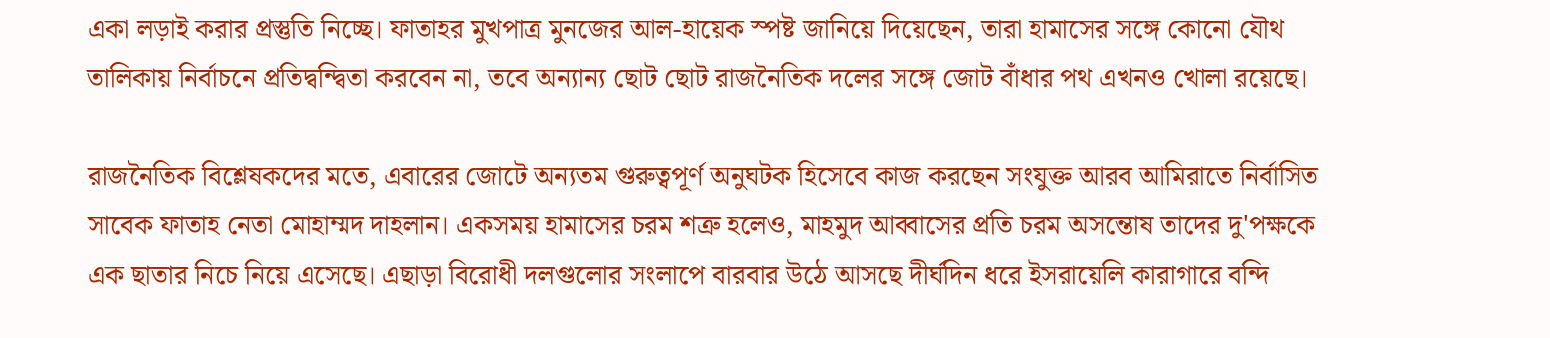একা লড়াই করার প্রস্তুতি নিচ্ছে। ফাতাহর মুখপাত্র মুনজের আল-হায়েক স্পষ্ট জানিয়ে দিয়েছেন, তারা হামাসের সঙ্গে কোনো যৌথ তালিকায় নির্বাচনে প্রতিদ্বন্দ্বিতা করবেন না, তবে অন্যান্য ছোট ছোট রাজনৈতিক দলের সঙ্গে জোট বাঁধার পথ এখনও খোলা রয়েছে।

রাজনৈতিক বিশ্লেষকদের মতে, এবারের জোটে অন্যতম গুরুত্বপূর্ণ অনুঘটক হিসেবে কাজ করছেন সংযুক্ত আরব আমিরাতে নির্বাসিত সাবেক ফাতাহ নেতা মোহাম্মদ দাহলান। একসময় হামাসের চরম শত্রু হলেও, মাহমুদ আব্বাসের প্রতি চরম অসন্তোষ তাদের দু'পক্ষকে এক ছাতার নিচে নিয়ে এসেছে। এছাড়া বিরোধী দলগুলোর সংলাপে বারবার উঠে আসছে দীর্ঘদিন ধরে ইসরায়েলি কারাগারে বন্দি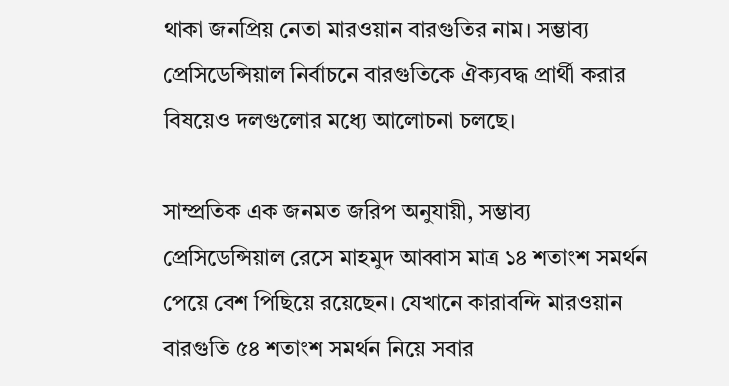থাকা জনপ্রিয় নেতা মারওয়ান বারগুতির নাম। সম্ভাব্য প্রেসিডেন্সিয়াল নির্বাচনে বারগুতিকে ঐক্যবদ্ধ প্রার্থী করার বিষয়েও দলগুলোর মধ্যে আলোচনা চলছে।

সাম্প্রতিক এক জনমত জরিপ অনুযায়ী, সম্ভাব্য প্রেসিডেন্সিয়াল রেসে মাহমুদ আব্বাস মাত্র ১৪ শতাংশ সমর্থন পেয়ে বেশ পিছিয়ে রয়েছেন। যেখানে কারাবন্দি মারওয়ান বারগুতি ৫৪ শতাংশ সমর্থন নিয়ে সবার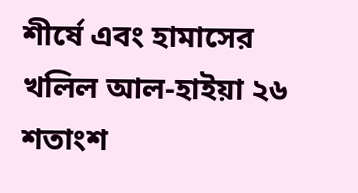শীর্ষে এবং হামাসের খলিল আল-হাইয়া ২৬ শতাংশ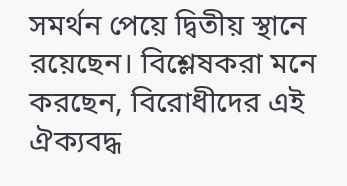সমর্থন পেয়ে দ্বিতীয় স্থানে রয়েছেন। বিশ্লেষকরা মনে করছেন, বিরোধীদের এই ঐক্যবদ্ধ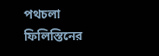পথচলা ফিলিস্তিনের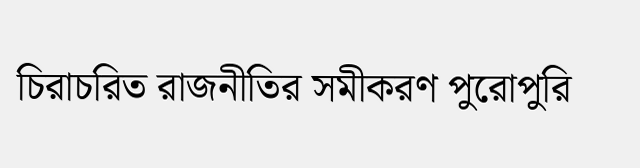চিরাচরিত রাজনীতির সমীকরণ পুরোপুরি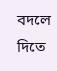বদলে দিতে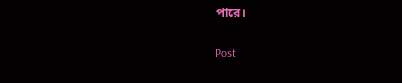পারে।

Post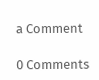a Comment

0 Comments